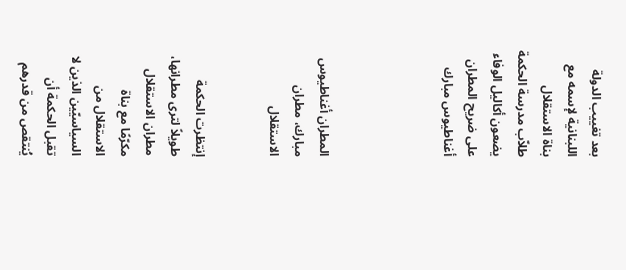بعد تغييب الدولة اللبنانية لإسمه مع بناة الاستقلال
طلاّب مدرسة الحكمة يضعون أكاليل الوفاء على ضريح المطران أغناطيوس مبارك




المطران أغناطيوس مبارك، مطران الاستقلال


إنتظرت الحكمة طويلاً لترى مطرانها، مطران الاستقلال مكرّمًا مع بناة الاستقلال من السياسيّين الذين لا تقبل الحكمة أن يُنتقص من قدرهم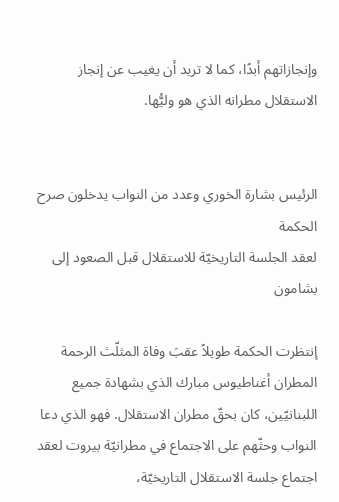وإنجازاتهم أبدًا، كما لا تريد أن يغيب عن إنجاز الاستقلال مطرانه الذي هو وليُّها.


الرئيس بشارة الخوري وعدد من النواب يدخلون صرح الحكمة
لعقد الجلسة التاريخيّة للاستقلال قبل الصعود إلى بشامون

إنتظرت الحكمة طويلاً عقبَ وفاة المثلّث الرحمة المطران أغناطيوس مبارك الذي بشهادة جميع اللبنانيّين، كان بحقّ مطران الاستقلال. فهو الذي دعا النواب وحثّهم على الاجتماع في مطرانيّة بيروت لعقد اجتماع جلسة الاستقلال التاريخيّة،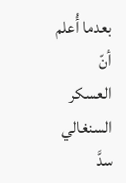بعدما أُعلم أنّ العسكر السنغالي سدَّ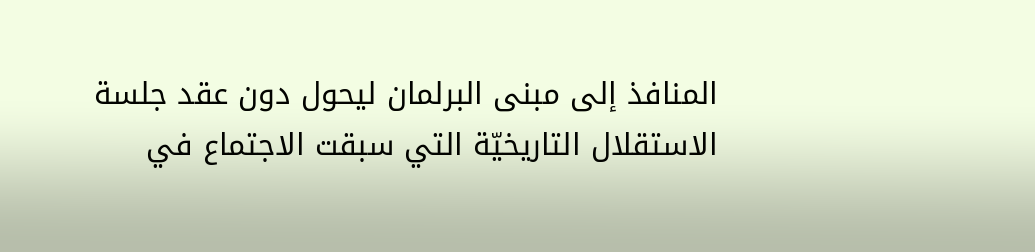المنافذ إلى مبنى البرلمان ليحول دون عقد جلسة الاستقلال التاريخيّة التي سبقت الاجتماع في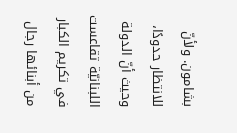بشامون. ولأنّ للانتظار حدودًا، وحيث أنّ الدولة اللبنانيّة تقاعست في تكريم الكبار من أبنائها رجال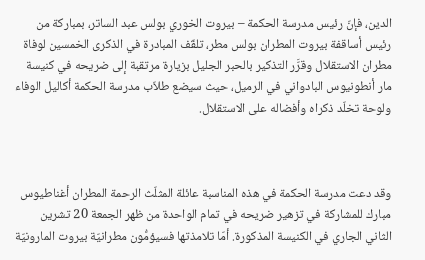الدين، فإنّ رئيس مدرسة الحكمة – بيروت الخوري بولس عبد الساتر، بمباركة من رئيس أساقفة بيروت المطران بولس مطر، تلقّف المبادرة في الذكرى الخمسين لوفاة مطران الاستقلال وقرَّر التذكير بالحبر الجليل بزيارة مرتقبة إلى ضريحه في كنيسة مار أنطونيوس البادواني في الرميل، حيث سيضع طلاّب مدرسة الحكمة أكاليل الوفاء ولوحة تخلّد ذكراه وأفضاله على الاستقلال.



وقد دعت مدرسة الحكمة في هذه المناسبة عائلة المثلّث الرحمة المطران أغناطيوس مبارك للمشاركة في تزهير ضريحه في تمام الواحدة من ظهر الجمعة 20 تشرين الثاني الجاري في الكنيسة المذكورة. أمّا تلامذتها فسيؤمُّون مطرانيّة بيروت المارونيّة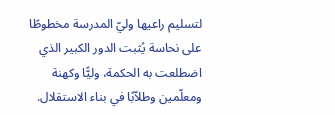لتسليم راعيها وليّ المدرسة مخطوطًا على نحاسة يُثبت الدور الكبير الذي اضطلعت به الحكمة، وليًّا وكهنة ومعلّمين وطلاّبًا في بناء الاستقلال.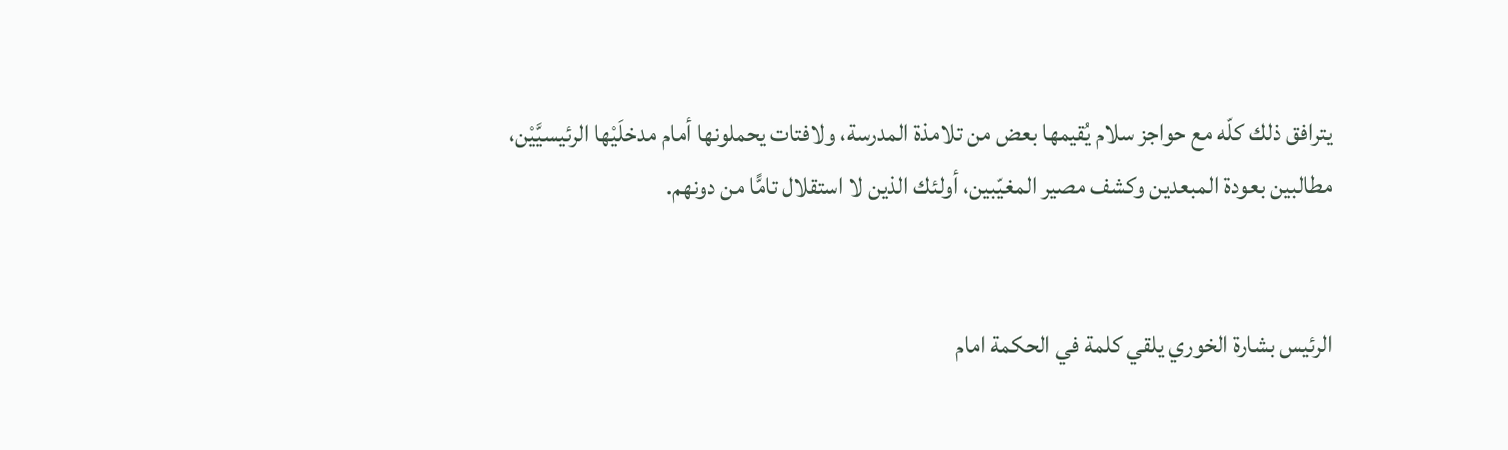يترافق ذلك كلّه مع حواجز سلام يُقيمها بعض من تلامذة المدرسة، ولافتات يحملونها أمام مدخلَيْها الرئيسيَّيْن، مطالبين بعودة المبعدين وكشف مصير المغيّبين، أولئك الذين لا استقلال تامًّا من دونهم.


الرئيس بشارة الخوري يلقي كلمة في الحكمة امام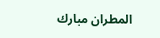المطران مبارك